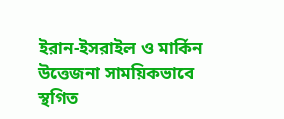ইরান-ইসরাইল ও মার্কিন উত্তেজনা সাময়িকভাবে স্থগিত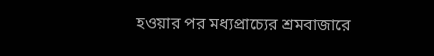হওয়ার পর মধ্যপ্রাচ্যের শ্রমবাজারে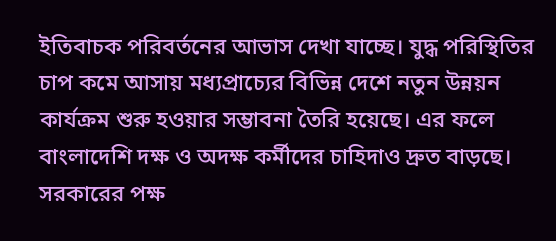ইতিবাচক পরিবর্তনের আভাস দেখা যাচ্ছে। যুদ্ধ পরিস্থিতির চাপ কমে আসায় মধ্যপ্রাচ্যের বিভিন্ন দেশে নতুন উন্নয়ন কার্যক্রম শুরু হওয়ার সম্ভাবনা তৈরি হয়েছে। এর ফলে বাংলাদেশি দক্ষ ও অদক্ষ কর্মীদের চাহিদাও দ্রুত বাড়ছে।
সরকারের পক্ষ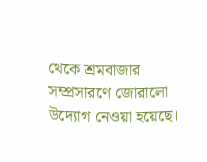থেকে শ্রমবাজার সম্প্রসারণে জোরালো উদ্যোগ নেওয়া হয়েছে।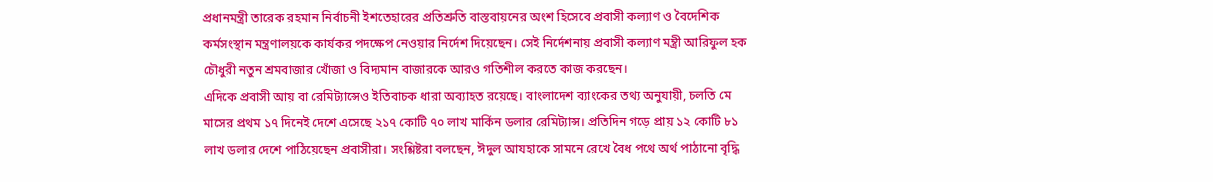প্রধানমন্ত্রী তারেক রহমান নির্বাচনী ইশতেহারের প্রতিশ্রুতি বাস্তবায়নের অংশ হিসেবে প্রবাসী কল্যাণ ও বৈদেশিক কর্মসংস্থান মন্ত্রণালয়কে কার্যকর পদক্ষেপ নেওয়ার নির্দেশ দিয়েছেন। সেই নির্দেশনায় প্রবাসী কল্যাণ মন্ত্রী আরিফুল হক চৌধুরী নতুন শ্রমবাজার খোঁজা ও বিদ্যমান বাজারকে আরও গতিশীল করতে কাজ করছেন।
এদিকে প্রবাসী আয় বা রেমিট্যান্সেও ইতিবাচক ধারা অব্যাহত রয়েছে। বাংলাদেশ ব্যাংকের তথ্য অনুযায়ী, চলতি মে মাসের প্রথম ১৭ দিনেই দেশে এসেছে ২১৭ কোটি ৭০ লাখ মার্কিন ডলার রেমিট্যান্স। প্রতিদিন গড়ে প্রায় ১২ কোটি ৮১ লাখ ডলার দেশে পাঠিয়েছেন প্রবাসীরা। সংশ্লিষ্টরা বলছেন, ঈদুল আযহাকে সামনে রেখে বৈধ পথে অর্থ পাঠানো বৃদ্ধি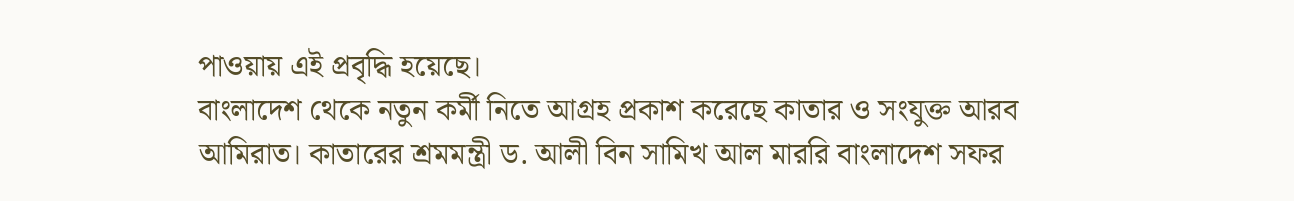পাওয়ায় এই প্রবৃদ্ধি হয়েছে।
বাংলাদেশ থেকে নতুন কর্মী নিতে আগ্রহ প্রকাশ করেছে কাতার ও সংযুক্ত আরব আমিরাত। কাতারের শ্রমমন্ত্রী ড. আলী বিন সামিখ আল মাররি বাংলাদেশ সফর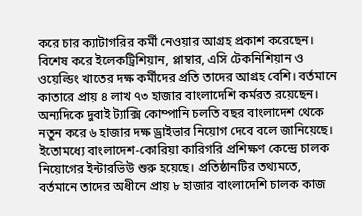করে চার ক্যাটাগরির কর্মী নেওয়ার আগ্রহ প্রকাশ করেছেন। বিশেষ করে ইলেকট্রিশিয়ান, প্লাম্বার, এসি টেকনিশিয়ান ও ওয়েল্ডিং খাতের দক্ষ কর্মীদের প্রতি তাদের আগ্রহ বেশি। বর্তমানে কাতারে প্রায় ৪ লাখ ৭৩ হাজার বাংলাদেশি কর্মরত রয়েছেন।
অন্যদিকে দুবাই ট্যাক্সি কোম্পানি চলতি বছর বাংলাদেশ থেকে নতুন করে ৬ হাজার দক্ষ ড্রাইভার নিয়োগ দেবে বলে জানিয়েছে। ইতোমধ্যে বাংলাদেশ-কোরিয়া কারিগরি প্রশিক্ষণ কেন্দ্রে চালক নিয়োগের ইন্টারভিউ শুরু হয়েছে। প্রতিষ্ঠানটির তথ্যমতে, বর্তমানে তাদের অধীনে প্রায় ৮ হাজার বাংলাদেশি চালক কাজ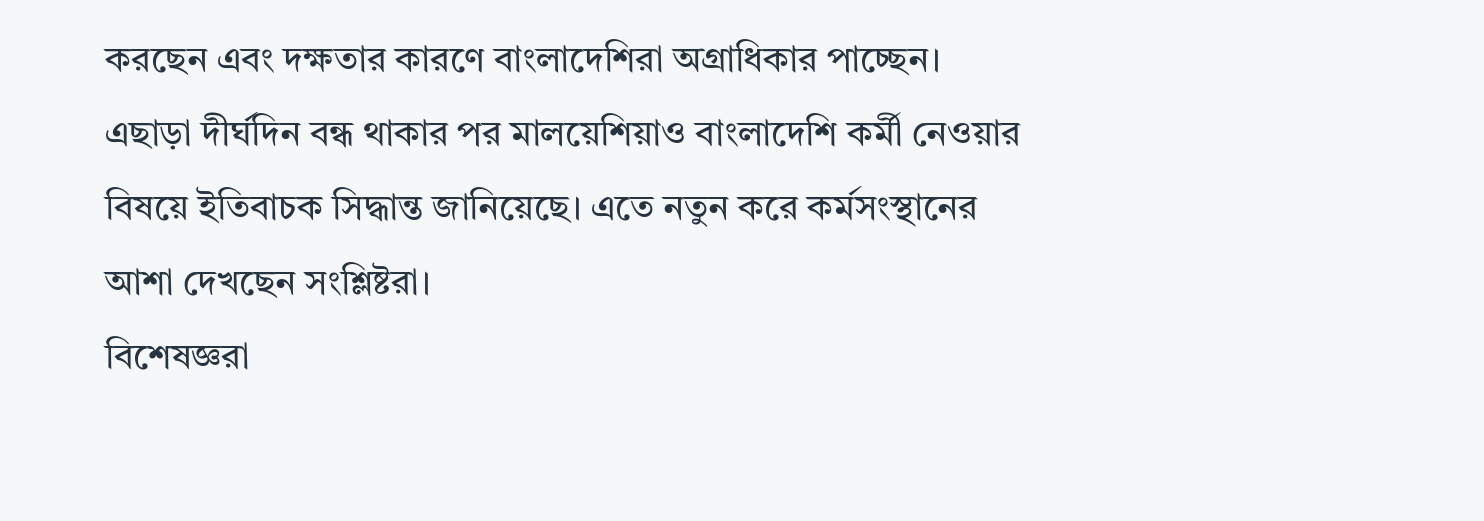করছেন এবং দক্ষতার কারণে বাংলাদেশিরা অগ্রাধিকার পাচ্ছেন।
এছাড়া দীর্ঘদিন বন্ধ থাকার পর মালয়েশিয়াও বাংলাদেশি কর্মী নেওয়ার বিষয়ে ইতিবাচক সিদ্ধান্ত জানিয়েছে। এতে নতুন করে কর্মসংস্থানের আশা দেখছেন সংশ্লিষ্টরা।
বিশেষজ্ঞরা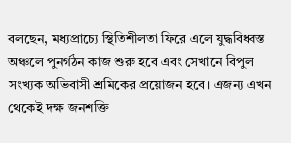বলছেন, মধ্যপ্রাচ্যে স্থিতিশীলতা ফিরে এলে যুদ্ধবিধ্বস্ত অঞ্চলে পুনর্গঠন কাজ শুরু হবে এবং সেখানে বিপুল সংখ্যক অভিবাসী শ্রমিকের প্রয়োজন হবে। এজন্য এখন থেকেই দক্ষ জনশক্তি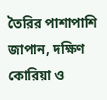তৈরির পাশাপাশি জাপান, দক্ষিণ কোরিয়া ও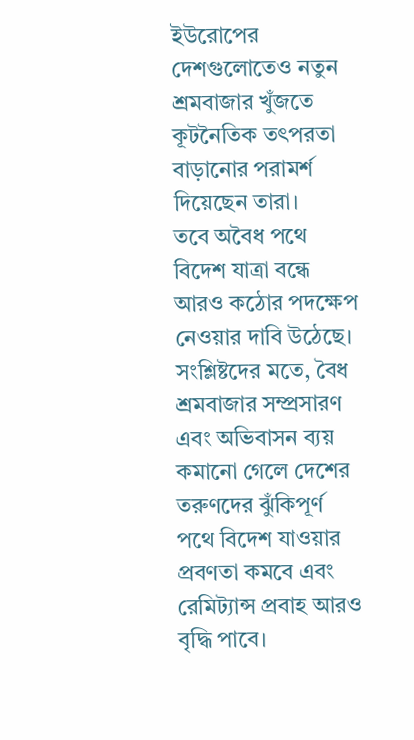ইউরোপের দেশগুলোতেও নতুন শ্রমবাজার খুঁজতে কূটনৈতিক তৎপরতা বাড়ানোর পরামর্শ দিয়েছেন তারা।
তবে অবৈধ পথে বিদেশ যাত্রা বন্ধে আরও কঠোর পদক্ষেপ নেওয়ার দাবি উঠেছে। সংশ্লিষ্টদের মতে, বৈধ শ্রমবাজার সম্প্রসারণ এবং অভিবাসন ব্যয় কমানো গেলে দেশের তরুণদের ঝুঁকিপূর্ণ পথে বিদেশ যাওয়ার প্রবণতা কমবে এবং রেমিট্যান্স প্রবাহ আরও বৃদ্ধি পাবে।